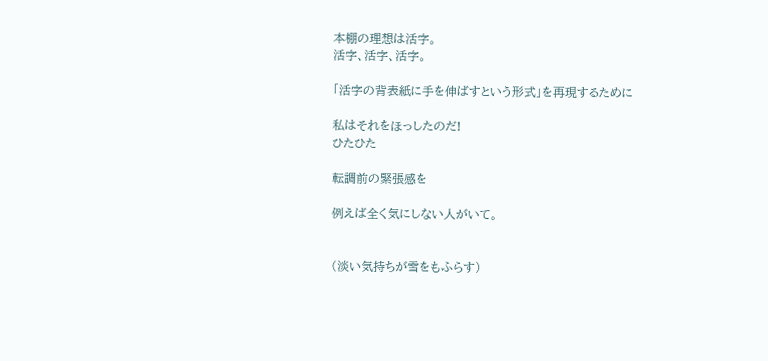本棚の理想は活字。
活字、活字、活字。

「活字の背表紙に手を伸ばすという形式」を再現するために

私はそれをほっしたのだ!
ひたひた

転調前の緊張感を

例えば全く気にしない人がいて。


(淡い気持ちが雪をもふらす)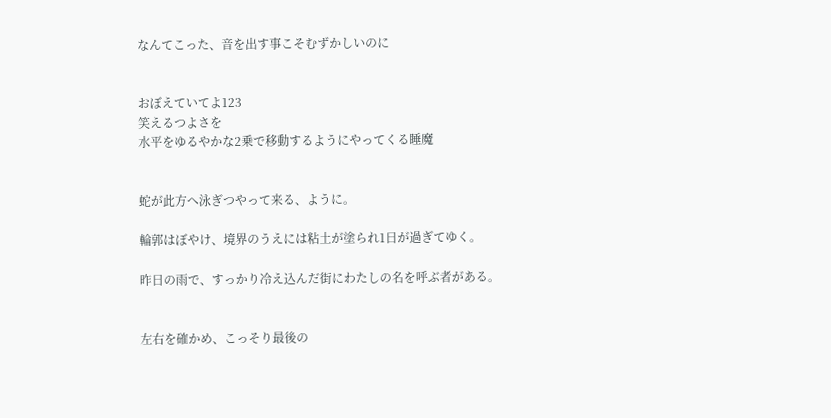なんてこった、音を出す事こそむずかしいのに


おぼえていてよ123
笑えるつよさを
水平をゆるやかな2乗で移動するようにやってくる睡魔


蛇が此方へ泳ぎつやって来る、ように。

輪郭はぼやけ、境界のうえには粘土が塗られ1日が過ぎてゆく。

昨日の雨で、すっかり冷え込んだ街にわたしの名を呼ぶ者がある。


左右を確かめ、こっそり最後の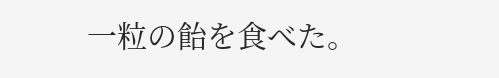一粒の飴を食べた。